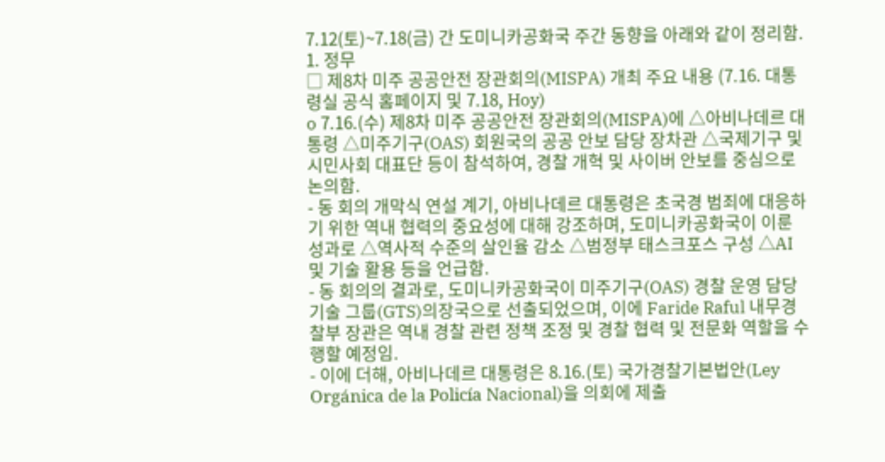7.12(토)~7.18(금) 간 도미니카공화국 주간 동향을 아래와 같이 정리함.
1. 정무
□ 제8차 미주 공공안전 장관회의(MISPA) 개최 주요 내용 (7.16. 대통령실 공식 홈페이지 및 7.18, Hoy)
o 7.16.(수) 제8차 미주 공공안전 장관회의(MISPA)에 △아비나데르 대통령 △미주기구(OAS) 회원국의 공공 안보 담당 장차관 △국제기구 및 시민사회 대표단 등이 참석하여, 경찰 개혁 및 사이버 안보를 중심으로 논의함.
- 동 회의 개막식 연설 계기, 아비나데르 대통령은 초국경 범죄에 대응하기 위한 역내 협력의 중요성에 대해 강조하며, 도미니카공화국이 이룬 성과로 △역사적 수준의 살인율 감소 △범정부 태스크포스 구성 △AI 및 기술 활용 등을 언급함.
- 동 회의의 결과로, 도미니카공화국이 미주기구(OAS) 경찰 운영 담당 기술 그룹(GTS)의장국으로 선출되었으며, 이에 Faride Raful 내무경찰부 장관은 역내 경찰 관련 정책 조정 및 경찰 협력 및 전문화 역할을 수행할 예정임.
- 이에 더해, 아비나데르 대통령은 8.16.(토) 국가경찰기본법안(Ley Orgánica de la Policía Nacional)을 의회에 제출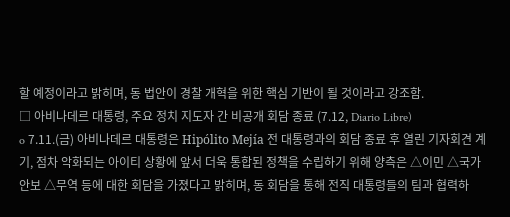할 예정이라고 밝히며, 동 법안이 경찰 개혁을 위한 핵심 기반이 될 것이라고 강조함.
□ 아비나데르 대통령, 주요 정치 지도자 간 비공개 회담 종료 (7.12, Diario Libre)
o 7.11.(금) 아비나데르 대통령은 Hipólito Mejía 전 대통령과의 회담 종료 후 열린 기자회견 계기, 점차 악화되는 아이티 상황에 앞서 더욱 통합된 정책을 수립하기 위해 양측은 △이민 △국가 안보 △무역 등에 대한 회담을 가졌다고 밝히며, 동 회담을 통해 전직 대통령들의 팀과 협력하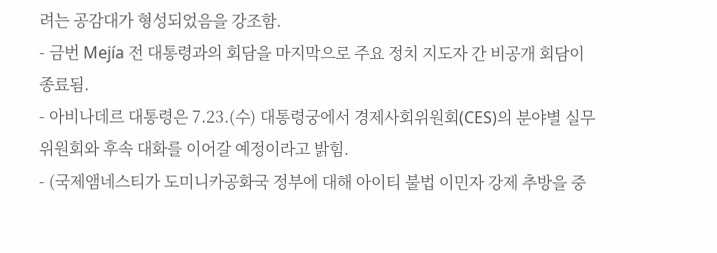려는 공감대가 형성되었음을 강조함.
- 금번 Mejía 전 대통령과의 회담을 마지막으로 주요 정치 지도자 간 비공개 회담이 종료됨.
- 아비나데르 대통령은 7.23.(수) 대통령궁에서 경제사회위원회(CES)의 분야별 실무위원회와 후속 대화를 이어갈 예정이라고 밝힘.
- (국제앰네스티가 도미니카공화국 정부에 대해 아이티 불법 이민자 강제 추방을 중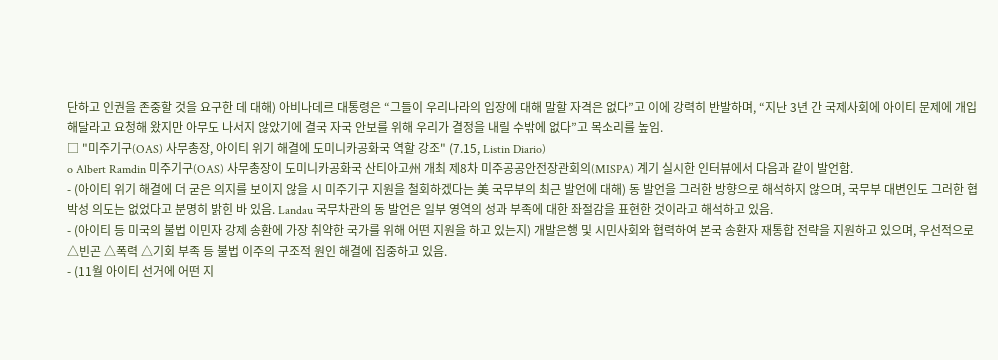단하고 인권을 존중할 것을 요구한 데 대해) 아비나데르 대통령은 “그들이 우리나라의 입장에 대해 말할 자격은 없다”고 이에 강력히 반발하며, “지난 3년 간 국제사회에 아이티 문제에 개입해달라고 요청해 왔지만 아무도 나서지 않았기에 결국 자국 안보를 위해 우리가 결정을 내릴 수밖에 없다”고 목소리를 높임.
□ "미주기구(OAS) 사무총장, 아이티 위기 해결에 도미니카공화국 역할 강조" (7.15, Listin Diario)
o Albert Ramdin 미주기구(OAS) 사무총장이 도미니카공화국 산티아고州 개최 제8차 미주공공안전장관회의(MISPA) 계기 실시한 인터뷰에서 다음과 같이 발언함.
- (아이티 위기 해결에 더 굳은 의지를 보이지 않을 시 미주기구 지원을 철회하겠다는 美 국무부의 최근 발언에 대해) 동 발언을 그러한 방향으로 해석하지 않으며, 국무부 대변인도 그러한 협박성 의도는 없었다고 분명히 밝힌 바 있음. Landau 국무차관의 동 발언은 일부 영역의 성과 부족에 대한 좌절감을 표현한 것이라고 해석하고 있음.
- (아이티 등 미국의 불법 이민자 강제 송환에 가장 취약한 국가를 위해 어떤 지원을 하고 있는지) 개발은행 및 시민사회와 협력하여 본국 송환자 재통합 전략을 지원하고 있으며, 우선적으로 △빈곤 △폭력 △기회 부족 등 불법 이주의 구조적 원인 해결에 집중하고 있음.
- (11월 아이티 선거에 어떤 지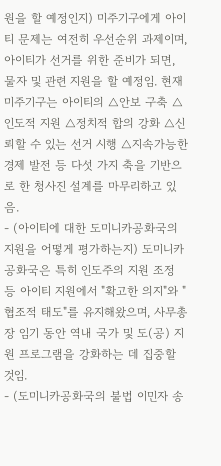원을 할 예정인지) 미주기구에게 아이티 문제는 여전히 우선순위 과제이며, 아이티가 선거를 위한 준비가 되면, 물자 및 관련 지원을 할 예정임. 현재 미주기구는 아이티의 △안보 구축 △인도적 지원 △정치적 합의 강화 △신뢰할 수 있는 선거 시행 △지속가능한 경제 발전 등 다섯 가지 축을 기반으로 한 청사진 설계를 마무리하고 있음.
- (아이티에 대한 도미니카공화국의 지원을 어떻게 평가하는지) 도미니카공화국은 특히 인도주의 지원 조정 등 아이티 지원에서 "확고한 의지"와 "협조적 태도"를 유지해왔으며, 사무총장 임기 동안 역내 국가 및 도(공) 지원 프로그램을 강화하는 데 집중할 것임.
- (도미니카공화국의 불법 이민자 송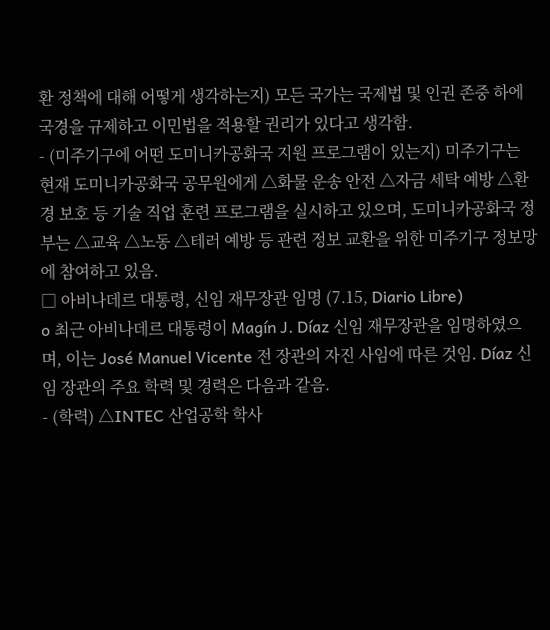환 정책에 대해 어떻게 생각하는지) 모든 국가는 국제법 및 인권 존중 하에 국경을 규제하고 이민법을 적용할 권리가 있다고 생각함.
- (미주기구에 어떤 도미니카공화국 지원 프로그램이 있는지) 미주기구는 현재 도미니카공화국 공무원에게 △화물 운송 안전 △자금 세탁 예방 △환경 보호 등 기술 직업 훈련 프로그램을 실시하고 있으며, 도미니카공화국 정부는 △교육 △노동 △테러 예방 등 관련 정보 교환을 위한 미주기구 정보망에 참여하고 있음.
□ 아비나데르 대통령, 신임 재무장관 임명 (7.15, Diario Libre)
o 최근 아비나데르 대통령이 Magín J. Díaz 신임 재무장관을 임명하였으며, 이는 José Manuel Vicente 전 장관의 자진 사임에 따른 것임. Díaz 신임 장관의 주요 학력 및 경력은 다음과 같음.
- (학력) △INTEC 산업공학 학사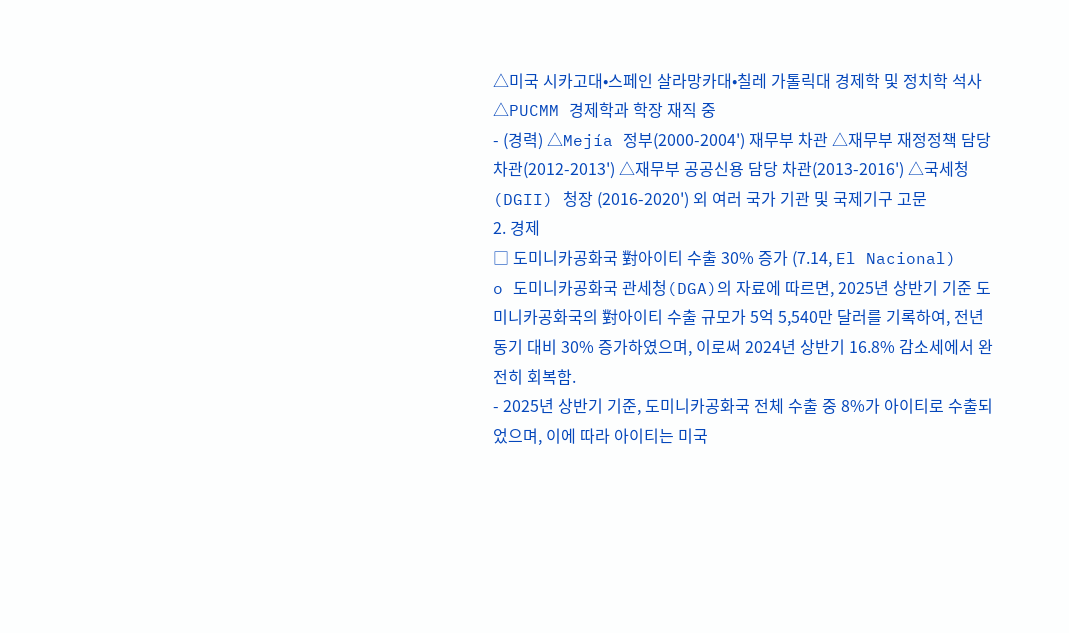△미국 시카고대•스페인 살라망카대•칠레 가톨릭대 경제학 및 정치학 석사 △PUCMM 경제학과 학장 재직 중
- (경력) △Mejía 정부(2000-2004') 재무부 차관 △재무부 재정정책 담당 차관(2012-2013') △재무부 공공신용 담당 차관(2013-2016') △국세청(DGII) 청장 (2016-2020') 외 여러 국가 기관 및 국제기구 고문
2. 경제
□ 도미니카공화국 對아이티 수출 30% 증가 (7.14, El Nacional)
o 도미니카공화국 관세청(DGA)의 자료에 따르면, 2025년 상반기 기준 도미니카공화국의 對아이티 수출 규모가 5억 5,540만 달러를 기록하여, 전년 동기 대비 30% 증가하였으며, 이로써 2024년 상반기 16.8% 감소세에서 완전히 회복함.
- 2025년 상반기 기준, 도미니카공화국 전체 수출 중 8%가 아이티로 수출되었으며, 이에 따라 아이티는 미국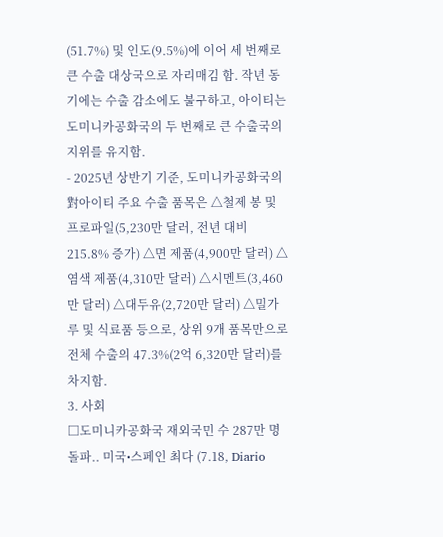(51.7%) 및 인도(9.5%)에 이어 세 번째로 큰 수출 대상국으로 자리매김 함. 작년 동기에는 수출 감소에도 불구하고, 아이티는 도미니카공화국의 두 번째로 큰 수출국의 지위를 유지함.
- 2025년 상반기 기준, 도미니카공화국의 對아이티 주요 수출 품목은 △철제 봉 및 프로파일(5,230만 달러, 전년 대비 215.8% 증가) △면 제품(4,900만 달러) △염색 제품(4,310만 달러) △시멘트(3,460만 달러) △대두유(2,720만 달러) △밀가루 및 식료품 등으로, 상위 9개 품목만으로 전체 수출의 47.3%(2억 6,320만 달러)를 차지함.
3. 사회
□도미니카공화국 재외국민 수 287만 명 돌파.. 미국•스페인 최다 (7.18, Diario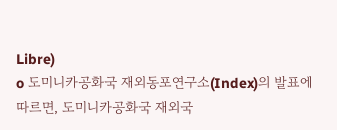Libre)
o 도미니카공화국 재외동포연구소(Index)의 발표에 따르면, 도미니카공화국 재외국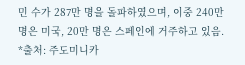민 수가 287만 명을 돌파하였으며, 이중 240만 명은 미국, 20만 명은 스페인에 거주하고 있음.
*출처: 주도미니카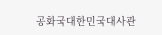공화국대한민국대사관